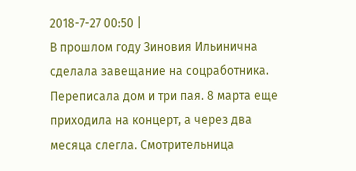2018-7-27 00:50 |
В прошлом году Зиновия Ильинична сделала завещание на соцработника. Переписала дом и три пая. 8 марта еще приходила на концерт, а через два месяца слегла. Смотрительница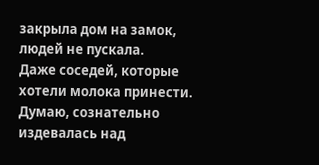закрыла дом на замок, людей не пускала.
Даже соседей, которые хотели молока принести. Думаю, сознательно издевалась над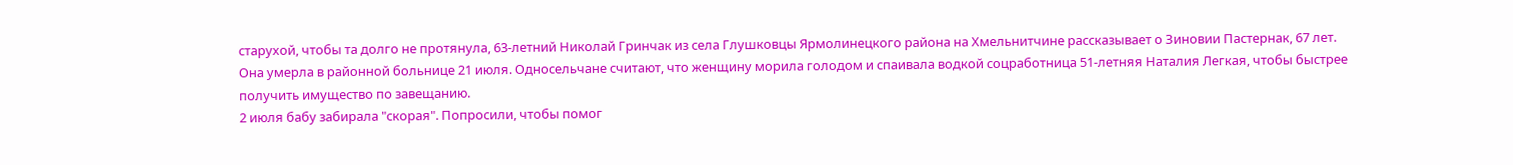старухой, чтобы та долго не протянула, 63-летний Николай Гринчак из села Глушковцы Ярмолинецкого района на Хмельнитчине рассказывает о Зиновии Пастернак, 67 лет.
Она умерла в районной больнице 21 июля. Односельчане считают, что женщину морила голодом и спаивала водкой соцработница 51-летняя Наталия Легкая, чтобы быстрее получить имущество по завещанию.
2 июля бабу забирала "скорая". Попросили, чтобы помог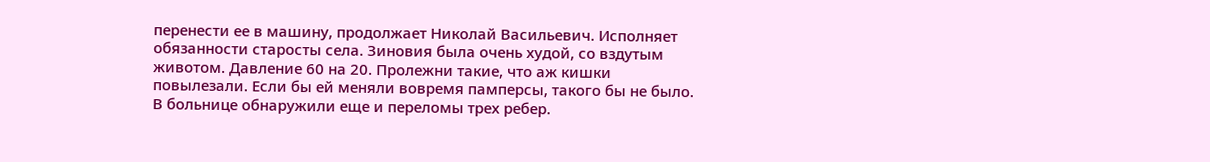перенести ее в машину, продолжает Николай Васильевич. Исполняет обязанности старосты села. Зиновия была очень худой, со вздутым животом. Давление 60 на 20. Пролежни такие, что аж кишки повылезали. Если бы ей меняли вовремя памперсы, такого бы не было. В больнице обнаружили еще и переломы трех ребер.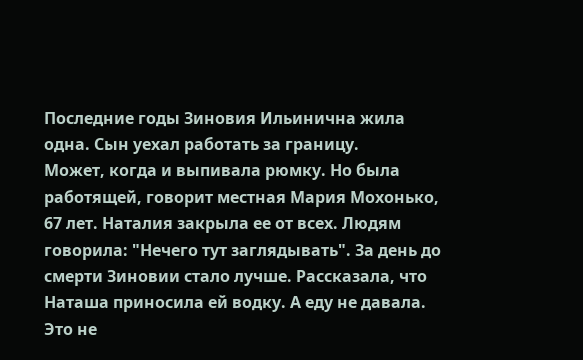Последние годы Зиновия Ильинична жила одна. Сын уехал работать за границу.
Может, когда и выпивала рюмку. Но была работящей, говорит местная Мария Мохонько, 67 лет. Наталия закрыла ее от всех. Людям говорила: "Нечего тут заглядывать". За день до смерти Зиновии стало лучше. Рассказала, что Наташа приносила ей водку. А еду не давала.
Это не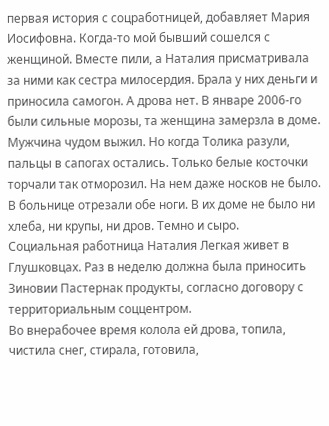первая история с соцработницей, добавляет Мария Иосифовна. Когда-то мой бывший сошелся с женщиной. Вместе пили, а Наталия присматривала за ними как сестра милосердия. Брала у них деньги и приносила самогон. А дрова нет. В январе 2006-го были сильные морозы, та женщина замерзла в доме. Мужчина чудом выжил. Но когда Толика разули, пальцы в сапогах остались. Только белые косточки торчали так отморозил. На нем даже носков не было. В больнице отрезали обе ноги. В их доме не было ни хлеба, ни крупы, ни дров. Темно и сыро.
Социальная работница Наталия Легкая живет в Глушковцах. Раз в неделю должна была приносить Зиновии Пастернак продукты, согласно договору с территориальным соццентром.
Во внерабочее время колола ей дрова, топила, чистила снег, стирала, готовила,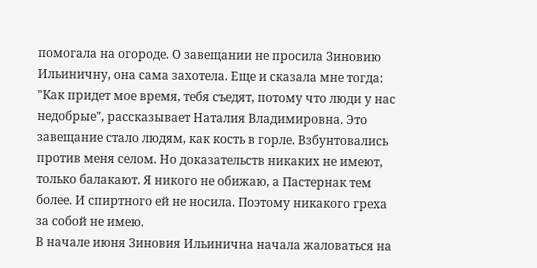помогала на огороде. О завещании не просила Зиновию Ильиничну, она сама захотела. Еще и сказала мне тогда: "Как придет мое время, тебя съедят, потому что люди у нас недобрые", рассказывает Наталия Владимировна. Это завещание стало людям, как кость в горле. Взбунтовались против меня селом. Но доказательств никаких не имеют, только балакают. Я никого не обижаю, а Пастернак тем более. И спиртного ей не носила. Поэтому никакого греха за собой не имею.
В начале июня Зиновия Ильинична начала жаловаться на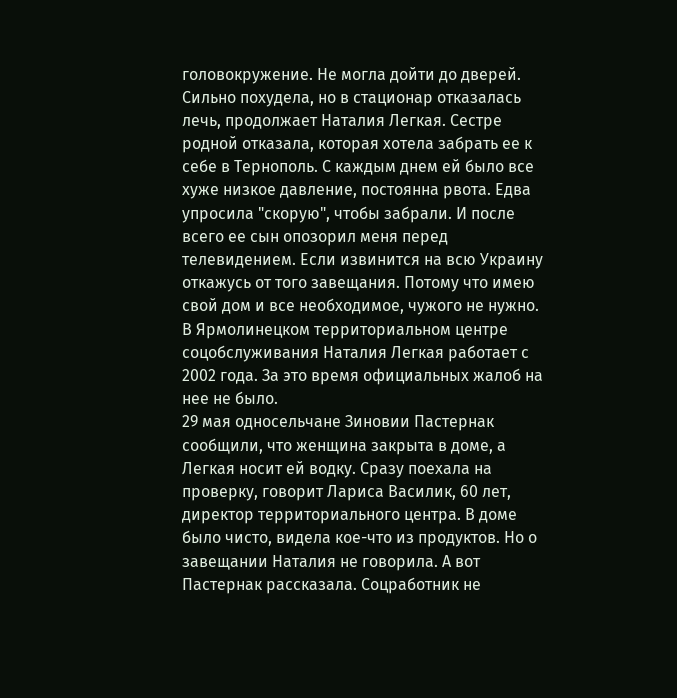головокружение. Не могла дойти до дверей. Сильно похудела, но в стационар отказалась лечь, продолжает Наталия Легкая. Сестре родной отказала, которая хотела забрать ее к себе в Тернополь. С каждым днем ей было все хуже низкое давление, постоянна рвота. Едва упросила "скорую", чтобы забрали. И после всего ее сын опозорил меня перед телевидением. Если извинится на всю Украину откажусь от того завещания. Потому что имею свой дом и все необходимое, чужого не нужно.
В Ярмолинецком территориальном центре соцобслуживания Наталия Легкая работает с 2002 года. За это время официальных жалоб на нее не было.
29 мая односельчане Зиновии Пастернак сообщили, что женщина закрыта в доме, а Легкая носит ей водку. Сразу поехала на проверку, говорит Лариса Василик, 60 лет, директор территориального центра. В доме было чисто, видела кое-что из продуктов. Но о завещании Наталия не говорила. А вот Пастернак рассказала. Соцработник не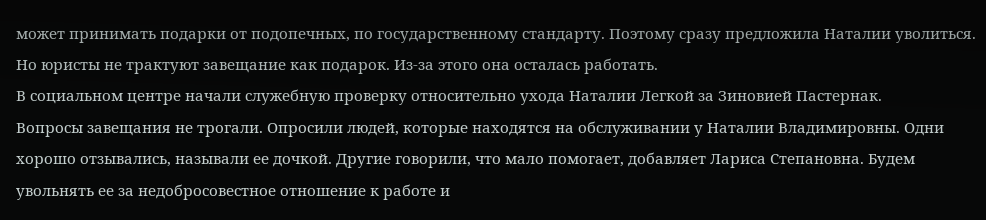может принимать подарки от подопечных, по государственному стандарту. Поэтому сразу предложила Наталии уволиться. Но юристы не трактуют завещание как подарок. Из-за этого она осталась работать.
В социальном центре начали служебную проверку относительно ухода Наталии Легкой за Зиновией Пастернак.
Вопросы завещания не трогали. Опросили людей, которые находятся на обслуживании у Наталии Владимировны. Одни хорошо отзывались, называли ее дочкой. Другие говорили, что мало помогает, добавляет Лариса Степановна. Будем увольнять ее за недобросовестное отношение к работе и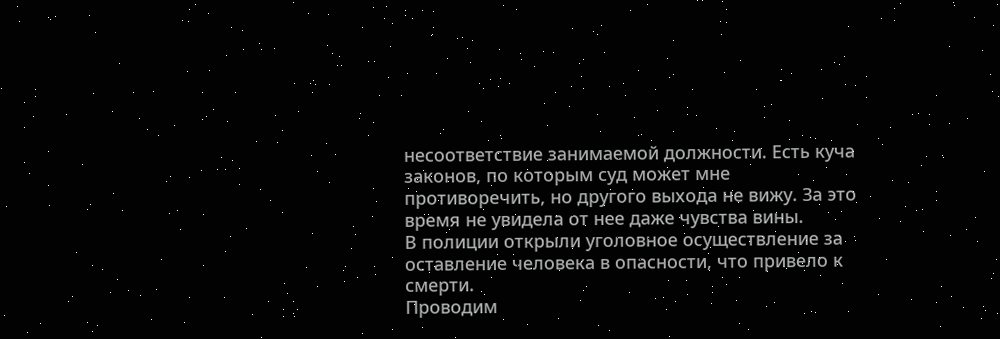несоответствие занимаемой должности. Есть куча законов, по которым суд может мне противоречить, но другого выхода не вижу. За это время не увидела от нее даже чувства вины.
В полиции открыли уголовное осуществление за оставление человека в опасности, что привело к смерти.
Проводим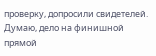проверку, допросили свидетелей. Думаю, дело на финишной прямой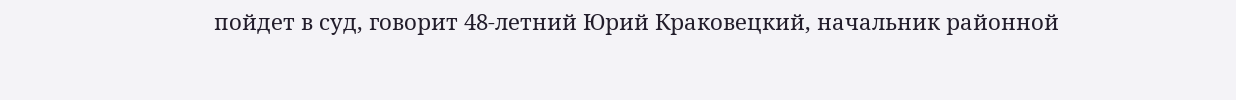пойдет в суд, говорит 48-летний Юрий Краковецкий, начальник районной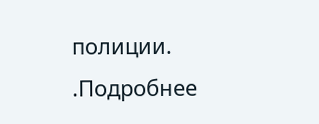полиции.
.Подробнее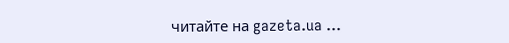читайте на gazeta.ua ...